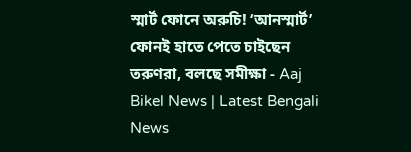স্মার্ট ফোনে অরুচি! ‘আনস্মার্ট’ ফোনই হাতে পেতে চাইছেন তরুণরা, বলছে সমীক্ষা - Aaj Bikel News | Latest Bengali News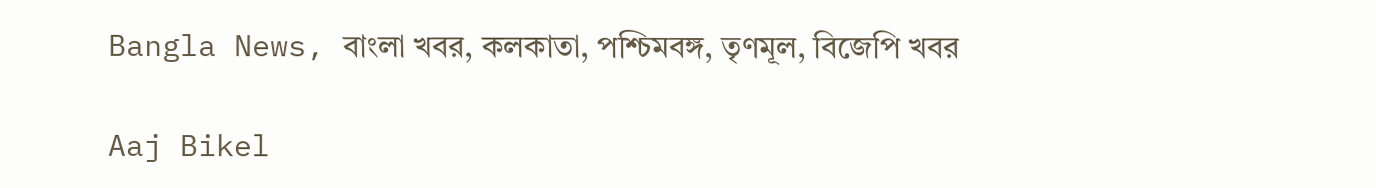Bangla News, বাংলা খবর, কলকাতা, পশ্চিমবঙ্গ, তৃণমূল, বিজেপি খবর

Aaj Bikel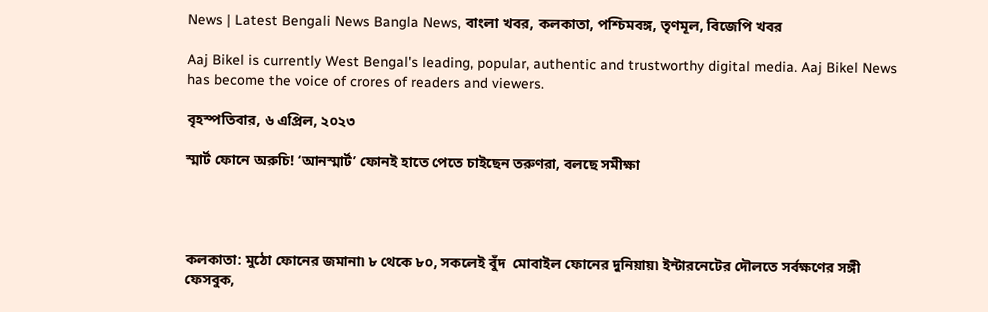News | Latest Bengali News Bangla News, বাংলা খবর, কলকাতা, পশ্চিমবঙ্গ, তৃণমূল, বিজেপি খবর

Aaj Bikel is currently West Bengal's leading, popular, authentic and trustworthy digital media. Aaj Bikel News has become the voice of crores of readers and viewers.

বৃহস্পতিবার, ৬ এপ্রিল, ২০২৩

স্মার্ট ফোনে অরুচি! ‘আনস্মার্ট’ ফোনই হাতে পেতে চাইছেন তরুণরা, বলছে সমীক্ষা




কলকাতা: মুঠো ফোনের জমানা৷ ৮ থেকে ৮০, সকলেই বুঁদ  মোবাইল ফোনের দুনিয়ায়৷ ইন্টারনেটের দৌলতে সর্বক্ষণের সঙ্গী ফেসবুক,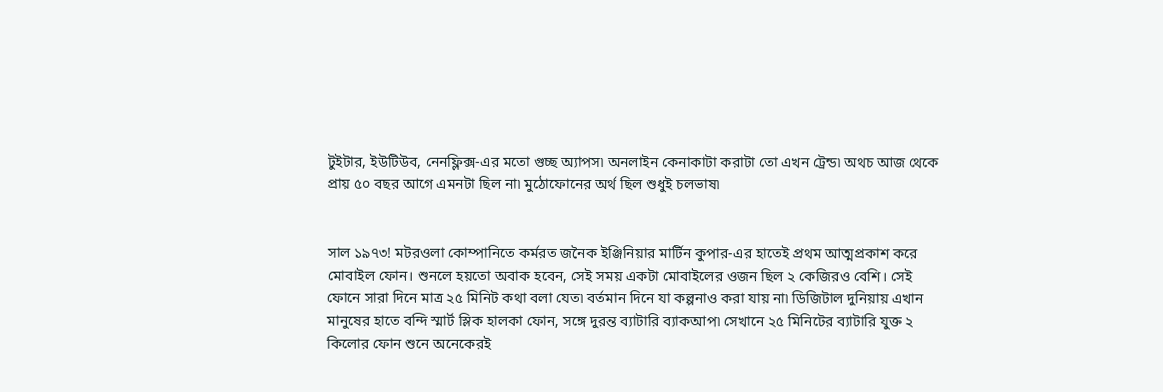টুইটার, ইউটিউব, নেনফ্লিক্স-এর মতো গুচ্ছ অ্যাপস৷ অনলাইন কেনাকাটা করাটা তো এখন ট্রেন্ড৷ অথচ আজ থেকে প্রায় ৫০ বছর আগে এমনটা ছিল না৷ মুঠোফোনের অর্থ ছিল শুধুই চলভাষ৷


সাল ১৯৭৩! মটরওলা কোম্পানিতে কর্মরত জনৈক ইঞ্জিনিয়ার মার্টিন কুপার-এর হাতেই প্রথম আত্মপ্রকাশ করে মোবাইল ফোন। শুনলে হয়তো অবাক হবেন, সেই সময় একটা মোবাইলের ওজন ছিল ২ কেজিরও বেশি। সেই ফোনে সারা দিনে মাত্র ২৫ মিনিট কথা বলা যেত৷ বর্তমান দিনে যা কল্পনাও করা যায় না৷ ডিজিটাল দুনিয়ায় এখান মানুষের হাতে বন্দি স্মার্ট স্লিক হালকা ফোন, সঙ্গে দুরন্ত ব্যাটারি ব্যাকআপ৷ সেখানে ২৫ মিনিটের ব্যাটারি যুক্ত ২ কিলোর ফোন শুনে অনেকেরই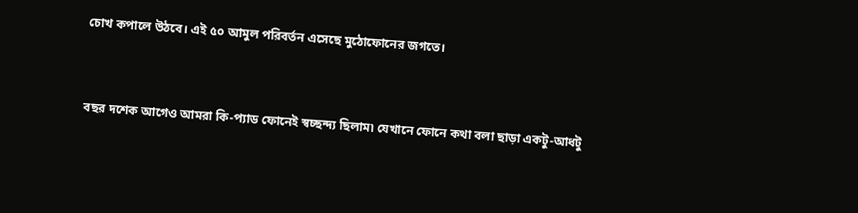চোখ কপালে উঠবে। এই ৫০ আমুল পরিবর্তন এসেছে মুঠোফোনের জগতে।


বছর দশেক আগেও আমরা কি-প্যাড ফোনেই স্বচ্ছন্দ্য ছিলাম৷ যেখানে ফোনে কথা বলা ছাড়া একটু-আধটু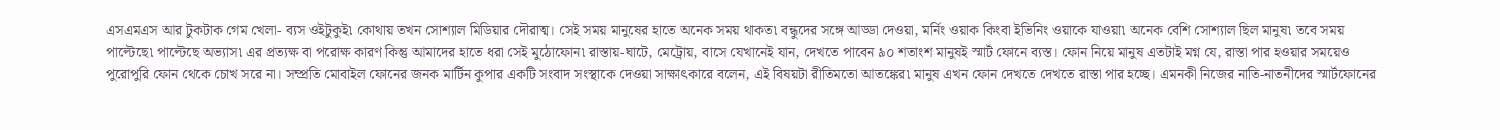এসএমএস আর টুকটাক গেম খেলা- ব্যস ওইটুকুই৷ কোথায় তখন সোশ্যাল মিডিয়ার দৌরাত্ম। সেই সময় মানুষের হাতে অনেক সময় থাকত৷ বন্ধুদের সঙ্গে আড্ডা দেওয়া, মর্নিং ওয়াক কিংবা ইভিনিং ওয়াকে যাওয়া৷ অনেক বেশি সোশ্যাল ছিল মানুষ৷ তবে সময় পাল্টেছে৷ পাল্টেছে অভ্যাস৷ এর প্রত্যক্ষ বা পরোক্ষ কারণ কিন্তু আমাদের হাতে ধরা সেই মুঠোফোন৷ রাস্তায়-ঘাটে, মেট্রোয়, বাসে যেখানেই যান, দেখতে পাবেন ৯০ শতাংশ মানুষই স্মার্ট ফোনে ব্যস্ত। ফোন নিয়ে মানুষ এতটাই মগ্ন যে, রাস্তা পার হওয়ার সময়েও পুরোপুরি ফোন থেকে চোখ সরে না। সম্প্রতি মোবাইল ফোনের জনক মার্টিন কুপার একটি সংবাদ সংস্থাকে দেওয়া সাক্ষাৎকারে বলেন, এই বিষয়টা রীতিমতো আতঙ্কের৷ মানুষ এখন ফোন দেখতে দেখতে রাস্তা পার হচ্ছে। এমনকী নিজের নাতি-নাতনীদের স্মার্টফোনের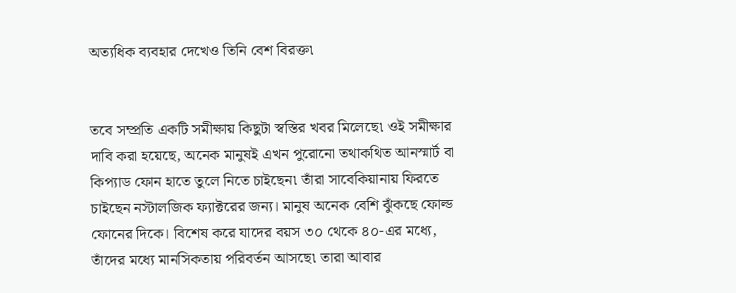অত্যধিক ব্যবহার দেখেও তিনি বেশ বিরক্ত৷


তবে সম্প্রতি একটি সমীক্ষায় কিছুটা স্বস্তির খবর মিলেছে৷ ওই সমীক্ষার দাবি করা হয়েছে, অনেক মানুষই এখন পুরোনো তথাকথিত আনস্মার্ট বা কিপ্যাড ফোন হাতে তুলে নিতে চাইছেন৷ তাঁরা সাবেকিয়ানায় ফিরতে চাইছেন নস্টালজিক ফ্যাক্টরের জন্য। মানুষ অনেক বেশি ঝুঁকছে ফোল্ড ফোনের দিকে। বিশেষ করে যাদের বয়স ৩০ থেকে ৪০-এর মধ্যে, তাঁদের মধ্যে মানসিকতায় পরিবর্তন আসছে৷ তারা আবার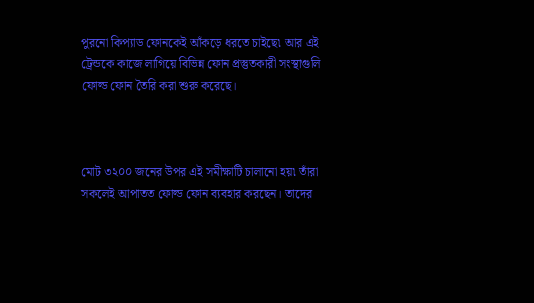পুরনো কিপ্যাড ফোনকেই আঁকড়ে ধরতে চাইছে৷ আর এই ট্রেন্ডকে কাজে লাগিয়ে বিভিন্ন ফোন প্রস্তুতকারী সংস্থাগুলি ফোল্ড ফোন তৈরি করা শুরু করেছে।



মোট ৩২০০ জনের উপর এই সমীক্ষাটি চালানো হয়৷ তাঁরা সকলেই আপাতত ফোল্ড ফোন ব্যবহার করছেন। তাদের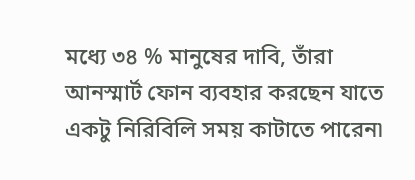মধ্যে ৩৪ % মানুষের দাবি, তাঁরা আনস্মার্ট ফোন ব্যবহার করছেন যাতে একটু নিরিবিলি সময় কাটাতে পারেন৷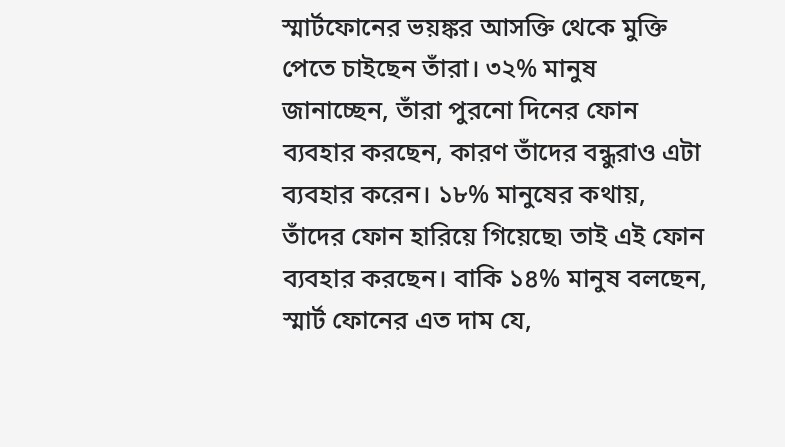স্মার্টফোনের ভয়ঙ্কর আসক্তি থেকে মুক্তি পেতে চাইছেন তাঁরা। ৩২% মানুষ জানাচ্ছেন, তাঁরা পুরনো দিনের ফোন ব্যবহার করছেন, কারণ তাঁদের বন্ধুরাও এটা ব্যবহার করেন। ১৮% মানুষের কথায়,  তাঁদের ফোন হারিয়ে গিয়েছে৷ তাই এই ফোন ব্যবহার করছেন। বাকি ১৪% মানুষ বলছেন, স্মার্ট ফোনের এত দাম যে,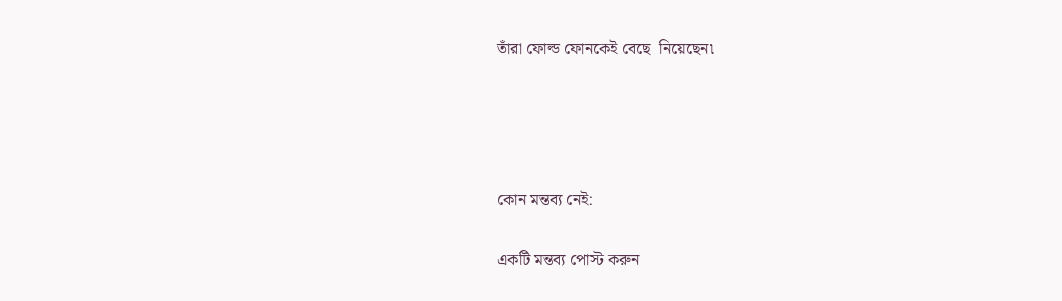তাঁরা ফোল্ড ফোনকেই বেছে  নিয়েছেন৷




কোন মন্তব্য নেই:

একটি মন্তব্য পোস্ট করুন